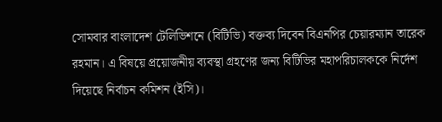সোমবার বাংলাদেশ টেলিভিশনে (বিটিভি) বক্তব্য দিবেন বিএনপির চেয়ারম্যান তারেক রহমান। এ বিষয়ে প্রয়োজনীয় ব্যবস্থা গ্রহণের জন্য বিটিভির মহাপরিচালককে নির্দেশ দিয়েছে নির্বাচন কমিশন (ইসি)।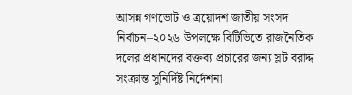আসন্ন গণভোট ও ত্রয়োদশ জাতীয় সংসদ নির্বাচন–২০২৬ উপলক্ষে বিটিভিতে রাজনৈতিক দলের প্রধানদের বক্তব্য প্রচারের জন্য স্লট বরাদ্দ সংক্রান্ত সুনির্দিষ্ট নির্দেশনা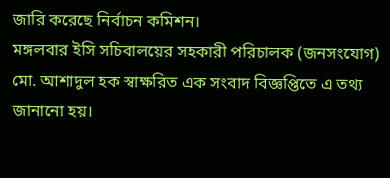জারি করেছে নির্বাচন কমিশন।
মঙ্গলবার ইসি সচিবালয়ের সহকারী পরিচালক (জনসংযোগ) মো. আশাদুল হক স্বাক্ষরিত এক সংবাদ বিজ্ঞপ্তিতে এ তথ্য জানানো হয়।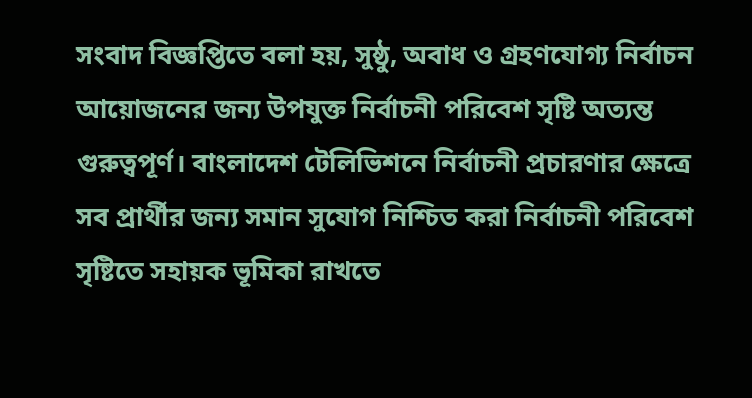সংবাদ বিজ্ঞপ্তিতে বলা হয়, সুষ্ঠু, অবাধ ও গ্রহণযোগ্য নির্বাচন আয়োজনের জন্য উপযুক্ত নির্বাচনী পরিবেশ সৃষ্টি অত্যন্ত গুরুত্বপূর্ণ। বাংলাদেশ টেলিভিশনে নির্বাচনী প্রচারণার ক্ষেত্রে সব প্রার্থীর জন্য সমান সুযোগ নিশ্চিত করা নির্বাচনী পরিবেশ সৃষ্টিতে সহায়ক ভূমিকা রাখতে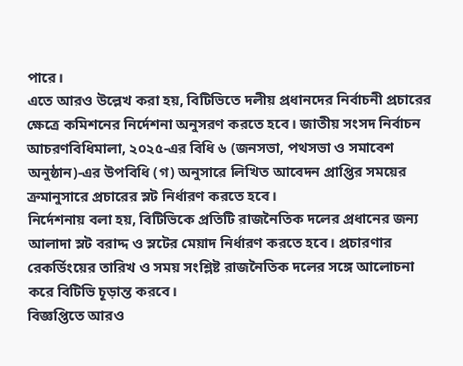পারে।
এতে আরও উল্লেখ করা হয়, বিটিভিতে দলীয় প্রধানদের নির্বাচনী প্রচারের ক্ষেত্রে কমিশনের নির্দেশনা অনুসরণ করতে হবে। জাতীয় সংসদ নির্বাচন আচরণবিধিমালা, ২০২৫-এর বিধি ৬ (জনসভা, পথসভা ও সমাবেশ অনুষ্ঠান)-এর উপবিধি (গ) অনুসারে লিখিত আবেদন প্রাপ্তির সময়ের ক্রমানুসারে প্রচারের স্লট নির্ধারণ করতে হবে।
নির্দেশনায় বলা হয়, বিটিভিকে প্রতিটি রাজনৈতিক দলের প্রধানের জন্য আলাদা স্লট বরাদ্দ ও স্লটের মেয়াদ নির্ধারণ করতে হবে। প্রচারণার রেকর্ডিংয়ের তারিখ ও সময় সংশ্লিষ্ট রাজনৈতিক দলের সঙ্গে আলোচনা করে বিটিভি চূড়ান্ত করবে।
বিজ্ঞপ্তিতে আরও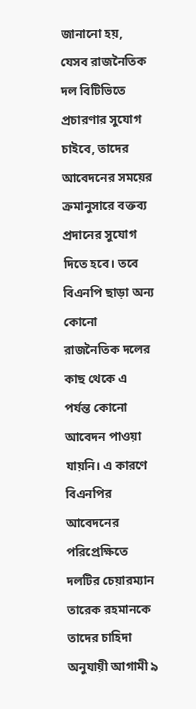জানানো হয়, যেসব রাজনৈতিক দল বিটিভিতে প্রচারণার সুযোগ চাইবে, তাদের আবেদনের সময়ের ক্রমানুসারে বক্তব্য প্রদানের সুযোগ দিতে হবে। তবে বিএনপি ছাড়া অন্য কোনো রাজনৈতিক দলের কাছ থেকে এ পর্যন্ত কোনো আবেদন পাওয়া যায়নি। এ কারণে বিএনপির আবেদনের পরিপ্রেক্ষিতে দলটির চেয়ারম্যান তারেক রহমানকে তাদের চাহিদা অনুযায়ী আগামী ৯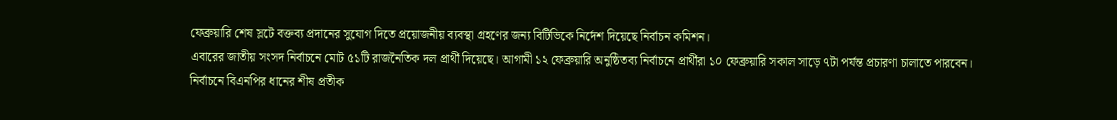ফেব্রুয়ারি শেষ স্লটে বক্তব্য প্রদানের সুযোগ দিতে প্রয়োজনীয় ব্যবস্থা গ্রহণের জন্য বিটিভিকে নির্দেশ দিয়েছে নির্বাচন কমিশন।
এবারের জাতীয় সংসদ নির্বাচনে মোট ৫১টি রাজনৈতিক দল প্রার্থী দিয়েছে। আগামী ১২ ফেব্রুয়ারি অনুষ্ঠিতব্য নির্বাচনে প্রার্থীরা ১০ ফেব্রুয়ারি সকাল সাড়ে ৭টা পর্যন্ত প্রচারণা চালাতে পারবেন।
নির্বাচনে বিএনপির ধানের শীষ প্রতীক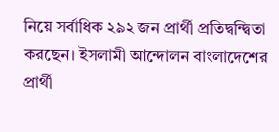নিয়ে সর্বাধিক ২৯২ জন প্রার্থী প্রতিদ্বন্দ্বিতা করছেন। ইসলামী আন্দোলন বাংলাদেশের প্রার্থী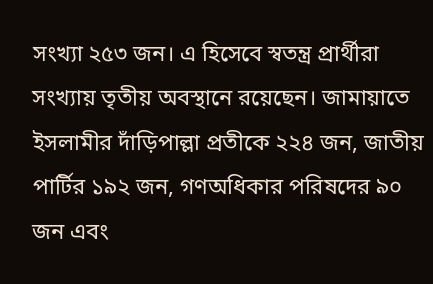সংখ্যা ২৫৩ জন। এ হিসেবে স্বতন্ত্র প্রার্থীরা সংখ্যায় তৃতীয় অবস্থানে রয়েছেন। জামায়াতে ইসলামীর দাঁড়িপাল্লা প্রতীকে ২২৪ জন, জাতীয় পার্টির ১৯২ জন, গণঅধিকার পরিষদের ৯০ জন এবং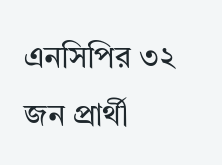এনসিপির ৩২ জন প্রার্থী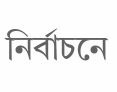নির্বাচনে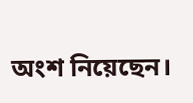অংশ নিয়েছেন।